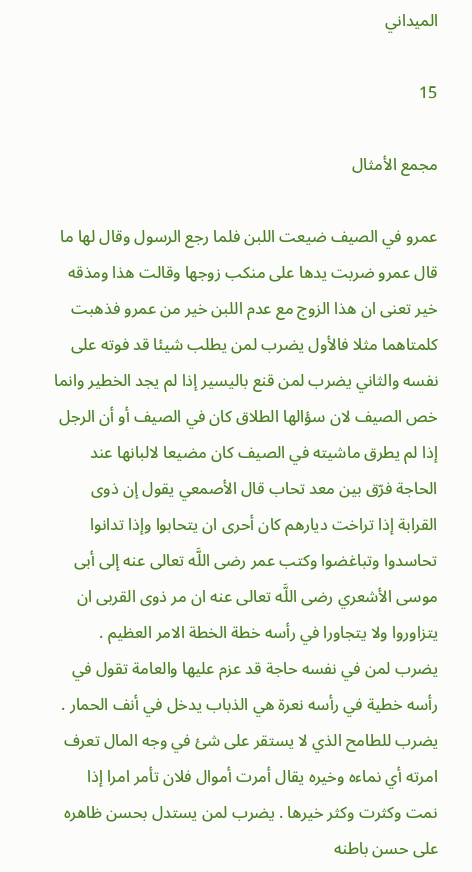الميداني

15

مجمع الأمثال

عمرو في الصيف ضيعت اللبن فلما رجع الرسول وقال لها ما قال عمرو ضربت يدها على منكب زوجها وقالت هذا ومذقه خير تعنى ان هذا الزوج مع عدم اللبن خير من عمرو فذهبت كلمتاهما مثلا فالأول يضرب لمن يطلب شيئا قد فوته على نفسه والثاني يضرب لمن قنع باليسير إذا لم يجد الخطير وانما خص الصيف لان سؤالها الطلاق كان في الصيف أو أن الرجل إذا لم يطرق ماشيته في الصيف كان مضيعا لالبانها عند الحاجة فرّق بين معد تحاب قال الأصمعي يقول إن ذوى القرابة إذا تراخت ديارهم كان أحرى ان يتحابوا وإذا تدانوا تحاسدوا وتباغضوا وكتب عمر رضى اللَّه تعالى عنه إلى أبى موسى الأشعري رضى اللَّه تعالى عنه ان مر ذوى القربى ان يتزاوروا ولا يتجاورا في رأسه خطة الخطة الامر العظيم . يضرب لمن في نفسه حاجة قد عزم عليها والعامة تقول في رأسه خطية في رأسه نعرة هي الذباب يدخل في أنف الحمار . يضرب للطامح الذي لا يستقر على شئ في وجه المال تعرف امرته أي نماءه وخيره يقال أمرت أموال فلان تأمر امرا إذا نمت وكثرت وكثر خيرها . يضرب لمن يستدل بحسن ظاهره على حسن باطنه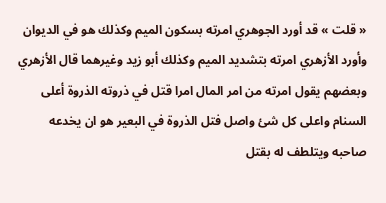« قلت » قد أورد الجوهري امرته بسكون الميم وكذلك هو في الديوان وأورد الأزهري امرته بتشديد الميم وكذلك أبو زيد وغيرهما قال الأزهري وبعضهم يقول امرته من امر المال امرا قتل في ذروته الذروة أعلى السنام واعلى كل شئ واصل فتل الذروة في البعير هو ان يخدعه صاحبه ويتلطف له بقتل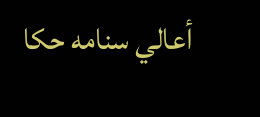أعالي سنامه حكا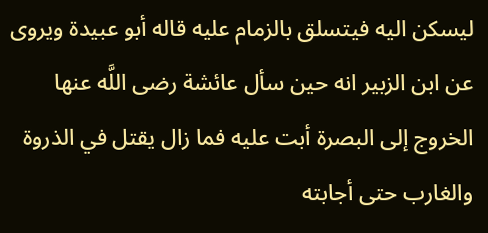ليسكن اليه فيتسلق بالزمام عليه قاله أبو عبيدة ويروى عن ابن الزبير انه حين سأل عائشة رضى اللَّه عنها الخروج إلى البصرة أبت عليه فما زال يقتل في الذروة والغارب حتى أجابته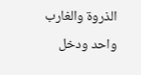الذروة والغارب واحد ودخل